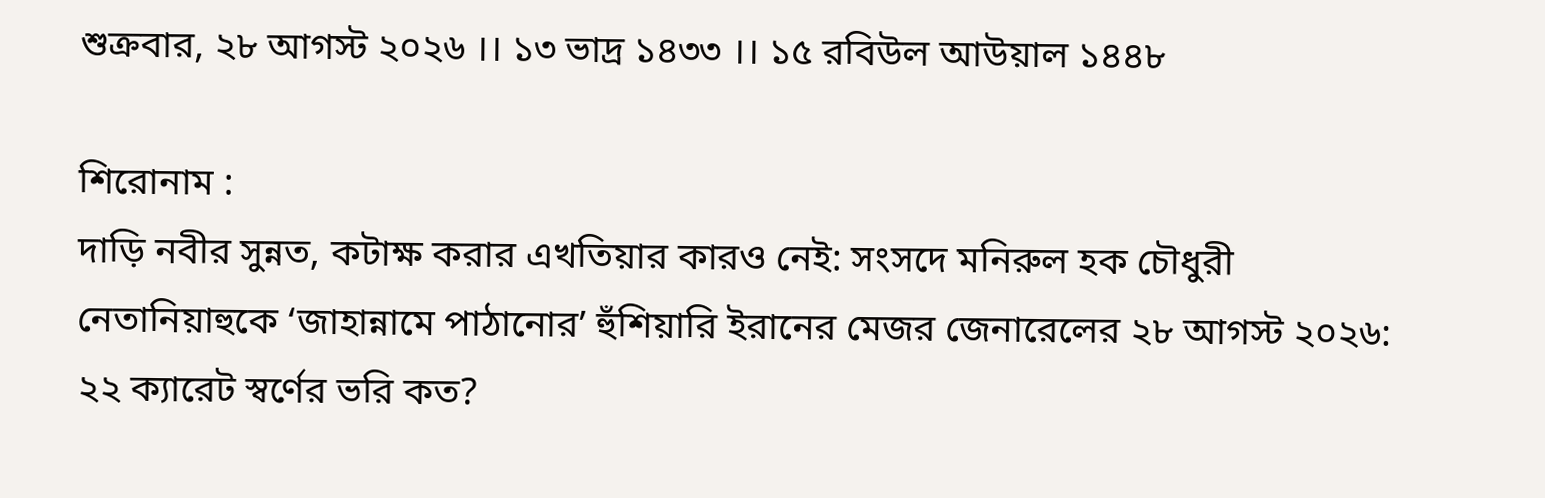শুক্রবার, ২৮ আগস্ট ২০২৬ ।। ১৩ ভাদ্র ১৪৩৩ ।। ১৫ রবিউল আউয়াল ১৪৪৮

শিরোনাম :
দাড়ি নবীর সুন্নত, কটাক্ষ করার এখতিয়ার কারও নেই: সংসদে মনিরুল হক চৌধুরী নেতানিয়াহুকে ‘জাহান্নামে পাঠানোর’ হুঁশিয়ারি ইরানের মেজর জেনারেলের ২৮ আগস্ট ২০২৬: ২২ ক্যারেট স্বর্ণের ভরি কত?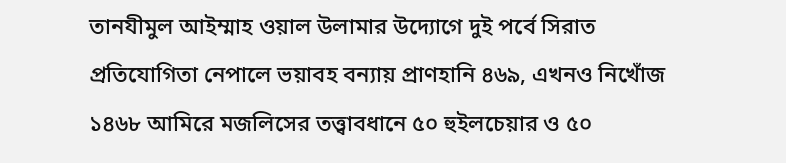তানযীমুল আইম্মাহ ওয়াল উলামার উদ্যোগে দুই পর্বে সিরাত প্রতিযোগিতা নেপালে ভয়াবহ বন্যায় প্রাণহানি ৪৬৯, এখনও নিখোঁজ ১৪৬৮ আমিরে মজলিসের তত্ত্বাবধানে ৫০ হুইলচেয়ার ও ৫০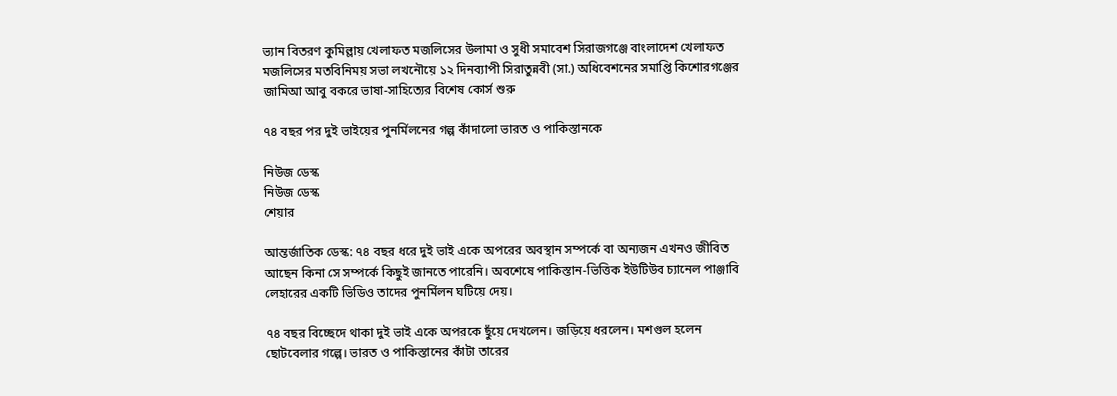ভ্যান বিতরণ কুমিল্লায় খেলাফত মজলিসের উলামা ও সুধী সমাবেশ সিরাজগঞ্জে বাংলাদেশ খেলাফত মজলিসের মতবিনিময় সভা লখনৌয়ে ১২ দিনব্যাপী সিরাতুন্নবী (সা.) অধিবেশনের সমাপ্তি কিশোরগঞ্জের জামিআ আবু বকরে ভাষা-সাহিত্যের বিশেষ কোর্স শুরু

৭৪ বছর পর দুই ভাইয়ের পুনর্মিলনের গল্প কাঁদালো ভারত ও পাকিস্তানকে

নিউজ ডেস্ক
নিউজ ডেস্ক
শেয়ার

আন্তর্জাতিক ডেস্ক: ৭৪ বছর ধরে দুই ভাই একে অপরের অবস্থান সম্পর্কে বা অন্যজন এখনও জীবিত আছেন কিনা সে সম্পর্কে কিছুই জানতে পারেনি। অবশেষে পাকিস্তান-ভিত্তিক ইউটিউব চ্যানেল পাঞ্জাবি লেহারের একটি ভিডিও তাদের পুনর্মিলন ঘটিয়ে দেয়।

৭৪ বছর বিচ্ছেদে থাকা দুই ভাই একে অপরকে ছুঁয়ে দেখলেন। জড়িয়ে ধরলেন। মশগুল হলেন ছোটবেলার গল্পে। ভারত ও পাকিস্তানের কাঁটা তারের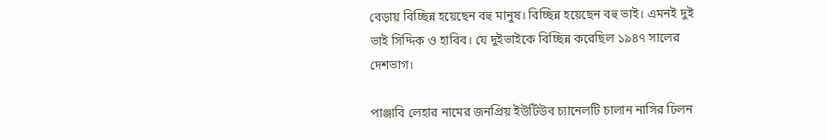বেড়ায় বিচ্ছিন্ন হয়েছেন বহু মানুষ। বিচ্ছিন্ন হয়েছেন বহু ভাই। এমনই দুই ভাই সিদ্দিক ও হাবিব। যে দুইভাইকে বিচ্ছিন্ন করেছিল ১৯৪৭ সালের দেশভাগ।

পাঞ্জাবি লেহার নামের জনপ্রিয় ইউটিউব চ্যানেলটি চালান নাসির ঢিলন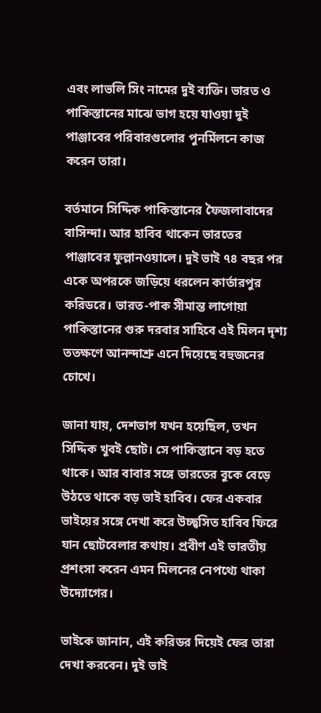এবং লাভলি সিং নামের দুই ব্যক্তি। ভারত ও পাকিস্তানের মাঝে ভাগ হয়ে যাওয়া দুই পাঞ্জাবের পরিবারগুলোর পুনর্মিলনে কাজ করেন তারা।

বর্তমানে সিদ্দিক পাকিস্তানের ফৈজলাবাদের বাসিন্দা। আর হাবিব থাকেন ভারতের পাঞ্জাবের ফুল্লানওয়ালে। দুই ভাই ৭৪ বছর পর একে অপরকে জড়িয়ে ধরলেন কার্তারপুর করিডরে। ভারত-পাক সীমান্ত লাগোয়া পাকিস্তানের গুরু দরবার সাহিবে এই মিলন দৃশ্য ততক্ষণে আনন্দাশ্রু এনে দিয়েছে বহুজনের চোখে।

জানা যায়, দেশভাগ যখন হয়েছিল, তখন সিদ্দিক খুবই ছোট। সে পাকিস্তানে বড় হতে থাকে। আর বাবার সঙ্গে ভারতের বুকে বেড়ে উঠতে থাকে বড় ভাই হাবিব। ফের একবার ভাইয়ের সঙ্গে দেখা করে উচ্ছ্বসিত হাবিব ফিরে যান ছোটবেলার কথায়। প্রবীণ এই ভারতীয় প্রশংসা করেন এমন মিলনের নেপথ্যে থাকা উদ্যোগের।

ভাইকে জানান, এই করিডর দিয়েই ফের তারা দেখা করবেন। দুই ভাই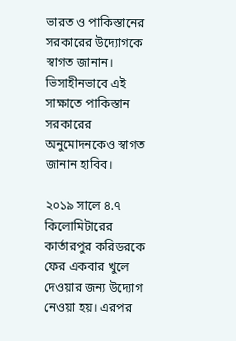ভারত ও পাকিস্তানের সরকারের উদ্যোগকে স্বাগত জানান। ভিসাহীনভাবে এই সাক্ষাতে পাকিস্তান সরকারের অনুমোদনকেও স্বাগত জানান হাবিব।

২০১৯ সালে ৪.৭ কিলোমিটারের কার্তারপুর করিডরকে ফের একবার খুলে দেওয়ার জন্য উদ্যোগ নেওয়া হয়। এরপর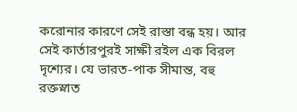করোনার কারণে সেই রাস্তা বন্ধ হয়। আর সেই কার্তারপুরই সাক্ষী রইল এক বিরল দৃশ্যের। যে ভারত-পাক সীমান্ত, বহু রক্তস্নাত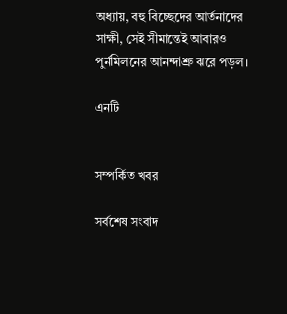অধ্যায়, বহু বিচ্ছেদের আর্তনাদের সাক্ষী, সেই সীমান্তেই আবারও পুর্নমিলনের আনন্দাশ্রু ঝরে পড়ল।

এনটি


সম্পর্কিত খবর

সর্বশেষ সংবাদ